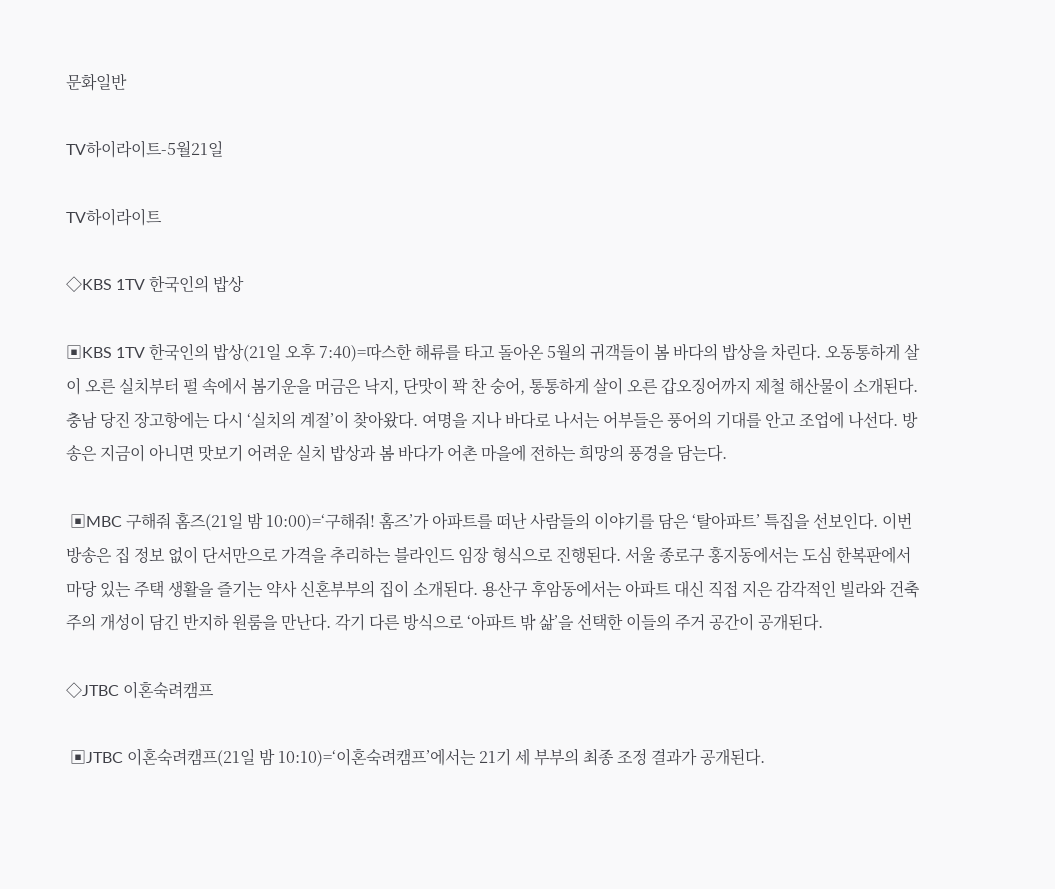문화일반

TV하이라이트-5월21일

TV하이라이트

◇KBS 1TV 한국인의 밥상

▣KBS 1TV 한국인의 밥상(21일 오후 7:40)=따스한 해류를 타고 돌아온 5월의 귀객들이 봄 바다의 밥상을 차린다. 오동통하게 살이 오른 실치부터 펄 속에서 봄기운을 머금은 낙지, 단맛이 꽉 찬 숭어, 통통하게 살이 오른 갑오징어까지 제철 해산물이 소개된다. 충남 당진 장고항에는 다시 ‘실치의 계절’이 찾아왔다. 여명을 지나 바다로 나서는 어부들은 풍어의 기대를 안고 조업에 나선다. 방송은 지금이 아니면 맛보기 어려운 실치 밥상과 봄 바다가 어촌 마을에 전하는 희망의 풍경을 담는다.

 ▣MBC 구해줘 홈즈(21일 밤 10:00)=‘구해줘! 홈즈’가 아파트를 떠난 사람들의 이야기를 담은 ‘탈아파트’ 특집을 선보인다. 이번 방송은 집 정보 없이 단서만으로 가격을 추리하는 블라인드 임장 형식으로 진행된다. 서울 종로구 홍지동에서는 도심 한복판에서 마당 있는 주택 생활을 즐기는 약사 신혼부부의 집이 소개된다. 용산구 후암동에서는 아파트 대신 직접 지은 감각적인 빌라와 건축주의 개성이 담긴 반지하 원룸을 만난다. 각기 다른 방식으로 ‘아파트 밖 삶’을 선택한 이들의 주거 공간이 공개된다.

◇JTBC 이혼숙려캠프

 ▣JTBC 이혼숙려캠프(21일 밤 10:10)=‘이혼숙려캠프’에서는 21기 세 부부의 최종 조정 결과가 공개된다.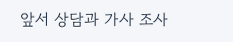앞서 상담과 가사 조사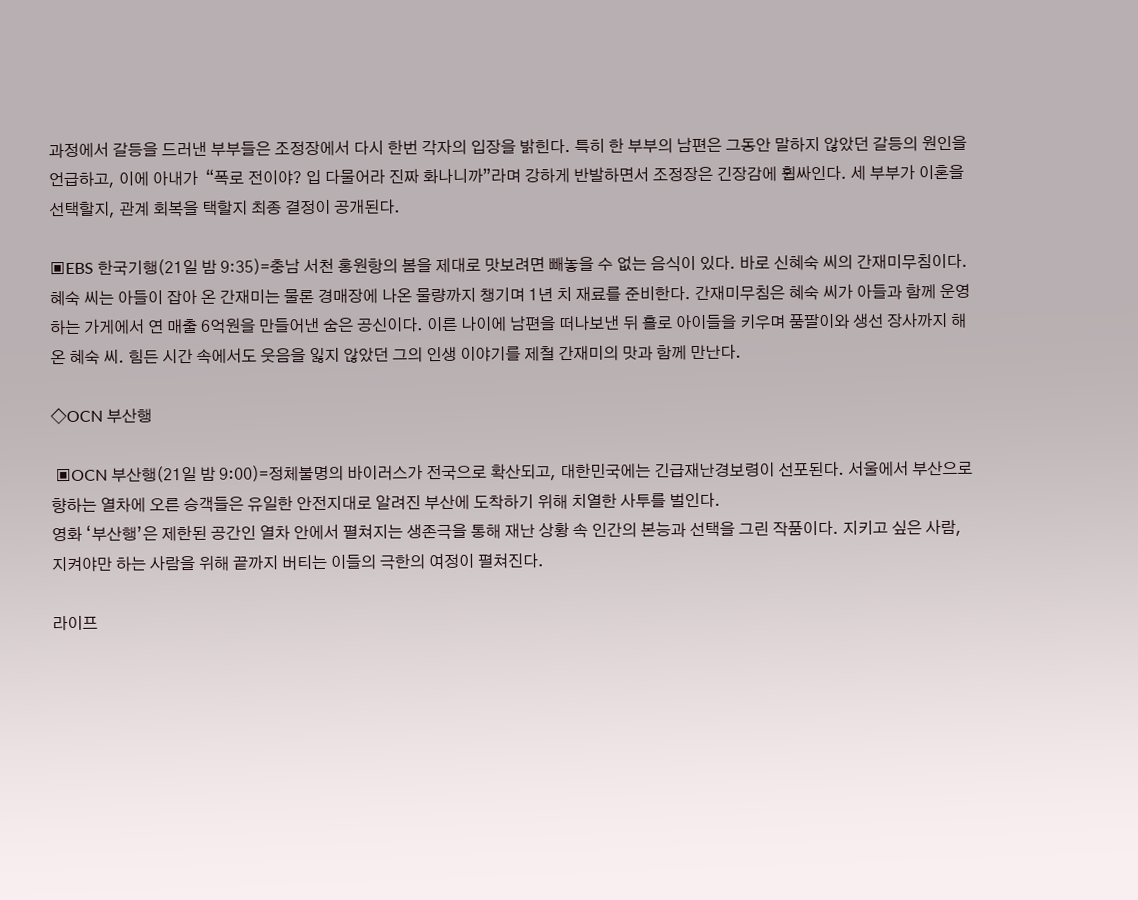과정에서 갈등을 드러낸 부부들은 조정장에서 다시 한번 각자의 입장을 밝힌다. 특히 한 부부의 남편은 그동안 말하지 않았던 갈등의 원인을 언급하고, 이에 아내가  “폭로 전이야? 입 다물어라 진짜 화나니까”라며 강하게 반발하면서 조정장은 긴장감에 휩싸인다. 세 부부가 이혼을 선택할지, 관계 회복을 택할지 최종 결정이 공개된다.

▣EBS 한국기행(21일 밤 9:35)=충남 서천 홍원항의 봄을 제대로 맛보려면 빼놓을 수 없는 음식이 있다. 바로 신혜숙 씨의 간재미무침이다. 혜숙 씨는 아들이 잡아 온 간재미는 물론 경매장에 나온 물량까지 챙기며 1년 치 재료를 준비한다. 간재미무침은 혜숙 씨가 아들과 함께 운영하는 가게에서 연 매출 6억원을 만들어낸 숨은 공신이다. 이른 나이에 남편을 떠나보낸 뒤 홀로 아이들을 키우며 품팔이와 생선 장사까지 해온 혜숙 씨. 힘든 시간 속에서도 웃음을 잃지 않았던 그의 인생 이야기를 제철 간재미의 맛과 함께 만난다.

◇OCN 부산행

 ▣OCN 부산행(21일 밤 9:00)=정체불명의 바이러스가 전국으로 확산되고, 대한민국에는 긴급재난경보령이 선포된다. 서울에서 부산으로 향하는 열차에 오른 승객들은 유일한 안전지대로 알려진 부산에 도착하기 위해 치열한 사투를 벌인다.
영화 ‘부산행’은 제한된 공간인 열차 안에서 펼쳐지는 생존극을 통해 재난 상황 속 인간의 본능과 선택을 그린 작품이다. 지키고 싶은 사람, 지켜야만 하는 사람을 위해 끝까지 버티는 이들의 극한의 여정이 펼쳐진다.

라이프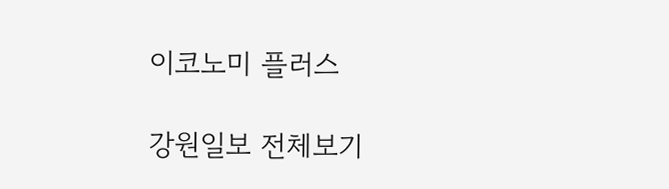이코노미 플러스

강원일보 전체보기